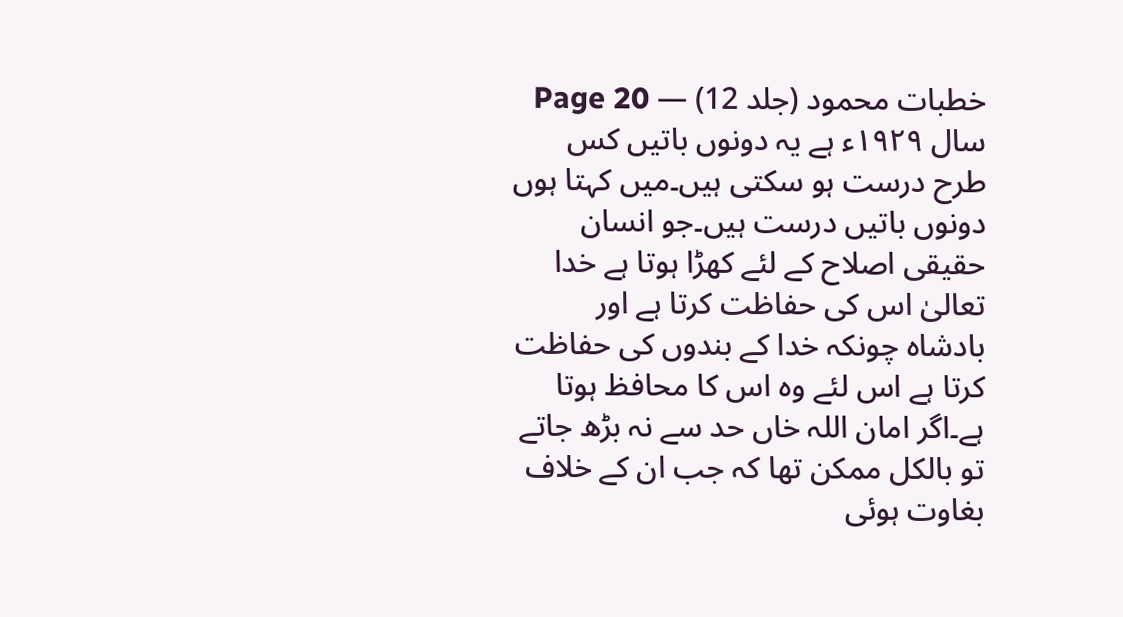خطبات محمود (جلد 12) — Page 20
سال ۱۹۲۹ء ہے یہ دونوں باتیں کس طرح درست ہو سکتی ہیں۔میں کہتا ہوں دونوں باتیں درست ہیں۔جو انسان حقیقی اصلاح کے لئے کھڑا ہوتا ہے خدا تعالیٰ اس کی حفاظت کرتا ہے اور بادشاہ چونکہ خدا کے بندوں کی حفاظت کرتا ہے اس لئے وہ اس کا محافظ ہوتا ہے۔اگر امان اللہ خاں حد سے نہ بڑھ جاتے تو بالکل ممکن تھا کہ جب ان کے خلاف بغاوت ہوئی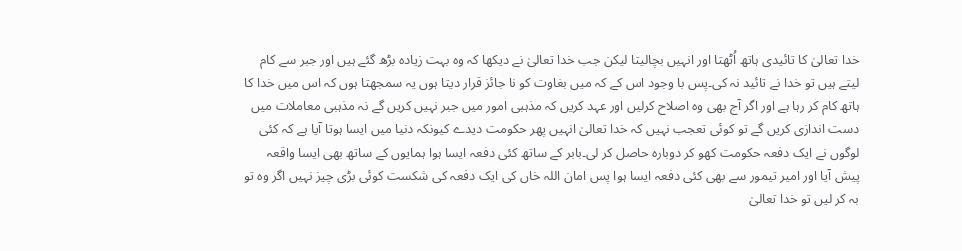خدا تعالیٰ کا تائیدی ہاتھ اُٹھتا اور انہیں بچالیتا لیکن جب خدا تعالیٰ نے دیکھا کہ وہ بہت زیادہ بڑھ گئے ہیں اور جبر سے کام لیتے ہیں تو خدا نے تائید نہ کی۔پس با وجود اس کے کہ میں بغاوت کو نا جائز قرار دیتا ہوں یہ سمجھتا ہوں کہ اس میں خدا کا ہاتھ کام کر رہا ہے اور اگر آج بھی وہ اصلاح کرلیں اور عہد کریں کہ مذہبی امور میں جبر نہیں کریں گے نہ مذہبی معاملات میں دست اندازی کریں گے تو کوئی تعجب نہیں کہ خدا تعالیٰ انہیں پھر حکومت دیدے کیونکہ دنیا میں ایسا ہوتا آیا ہے کہ کئی لوگوں نے ایک دفعہ حکومت کھو کر دوبارہ حاصل کر لی۔بابر کے ساتھ کئی دفعہ ایسا ہوا ہمایوں کے ساتھ بھی ایسا واقعہ پیش آیا اور امیر تیمور سے بھی کئی دفعہ ایسا ہوا پس امان اللہ خاں کی ایک دفعہ کی شکست کوئی بڑی چیز نہیں اگر وہ تو بہ کر لیں تو خدا تعالیٰ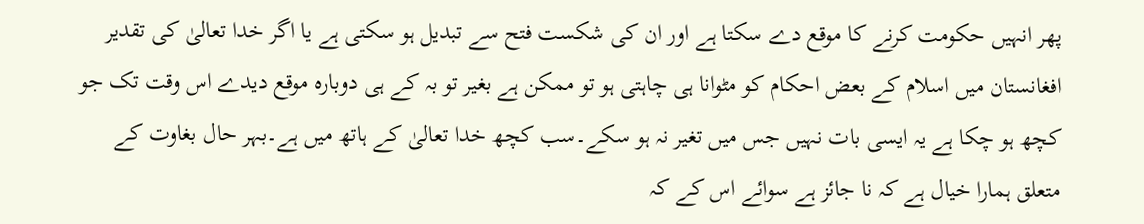پھر انہیں حکومت کرنے کا موقع دے سکتا ہے اور ان کی شکست فتح سے تبدیل ہو سکتی ہے یا اگر خدا تعالیٰ کی تقدیر افغانستان میں اسلام کے بعض احکام کو مٹوانا ہی چاہتی ہو تو ممکن ہے بغیر تو بہ کے ہی دوبارہ موقع دیدے اس وقت تک جو کچھ ہو چکا ہے یہ ایسی بات نہیں جس میں تغیر نہ ہو سکے۔سب کچھ خدا تعالیٰ کے ہاتھ میں ہے۔بہر حال بغاوت کے متعلق ہمارا خیال ہے کہ نا جائز ہے سوائے اس کے کہ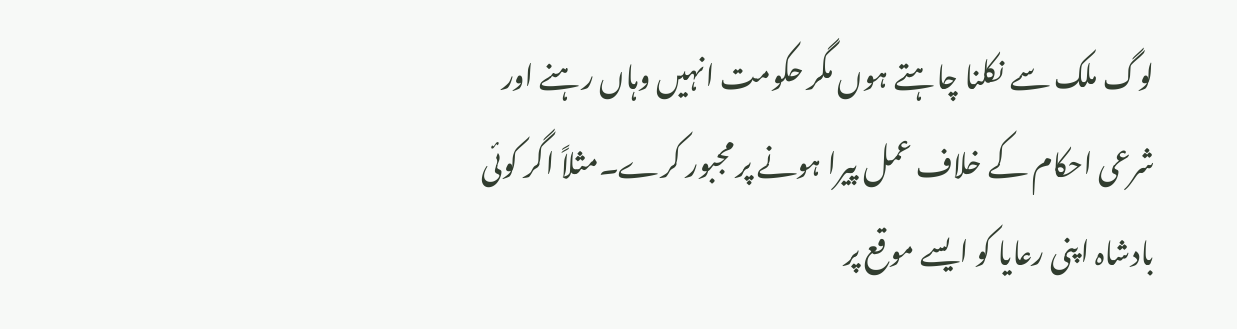لوگ ملک سے نکلنا چاہتے ہوں مگر حکومت انہیں وہاں رہنے اور شرعی احکام کے خلاف عمل پیرا ہونے پر مجبور کرے۔مثلاً اگر کوئی بادشاہ اپنی رعایا کو ایسے موقع پر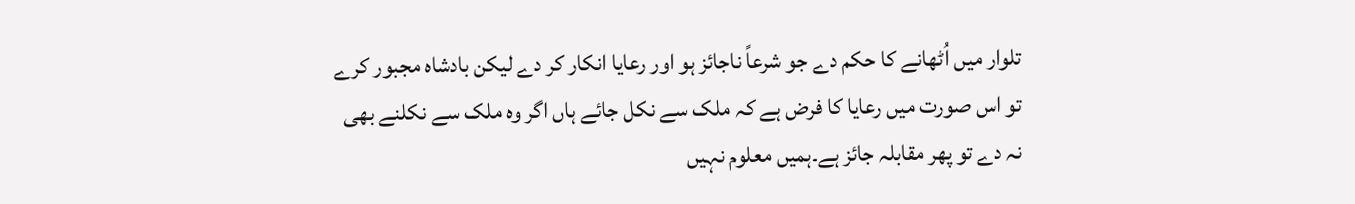تلوار میں اُٹھانے کا حکم دے جو شرعاً ناجائز ہو اور رعایا انکار کر دے لیکن بادشاہ مجبور کرے تو اس صورت میں رعایا کا فرض ہے کہ ملک سے نکل جائے ہاں اگر وہ ملک سے نکلنے بھی نہ دے تو پھر مقابلہ جائز ہے۔ہمیں معلوم نہیں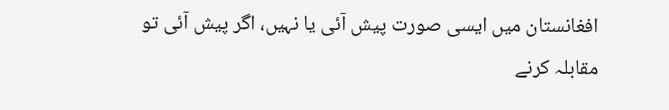افغانستان میں ایسی صورت پیش آئی یا نہیں، اگر پیش آئی تو مقابلہ کرنے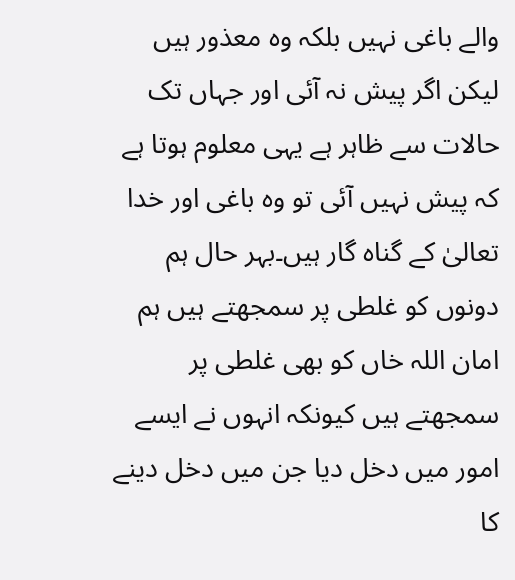والے باغی نہیں بلکہ وہ معذور ہیں لیکن اگر پیش نہ آئی اور جہاں تک حالات سے ظاہر ہے یہی معلوم ہوتا ہے کہ پیش نہیں آئی تو وہ باغی اور خدا تعالیٰ کے گناہ گار ہیں۔بہر حال ہم دونوں کو غلطی پر سمجھتے ہیں ہم امان اللہ خاں کو بھی غلطی پر سمجھتے ہیں کیونکہ انہوں نے ایسے امور میں دخل دیا جن میں دخل دینے کا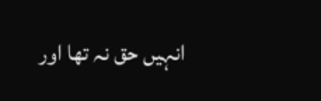انہیں حق نہ تھا اور